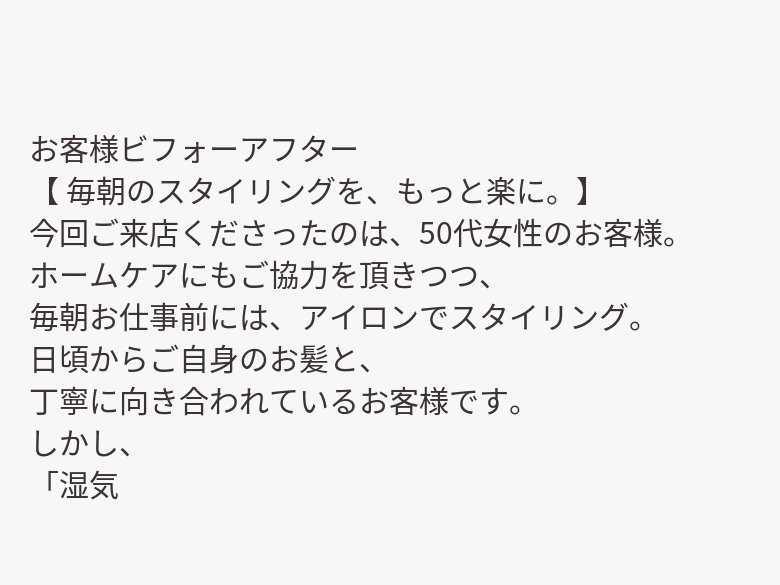お客様ビフォーアフター
【 毎朝のスタイリングを、もっと楽に。】
今回ご来店くださったのは、50代女性のお客様。
ホームケアにもご協力を頂きつつ、
毎朝お仕事前には、アイロンでスタイリング。
日頃からご自身のお髪と、
丁寧に向き合われているお客様です。
しかし、
「湿気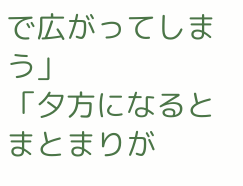で広がってしまう」
「夕方になるとまとまりが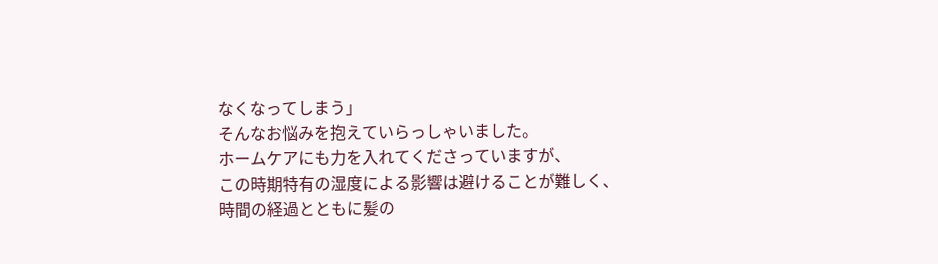なくなってしまう」
そんなお悩みを抱えていらっしゃいました。
ホームケアにも力を入れてくださっていますが、
この時期特有の湿度による影響は避けることが難しく、
時間の経過とともに髪の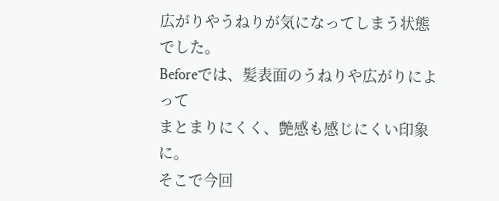広がりやうねりが気になってしまう状態でした。
Beforeでは、髪表面のうねりや広がりによって
まとまりにくく、艶感も感じにくい印象に。
そこで今回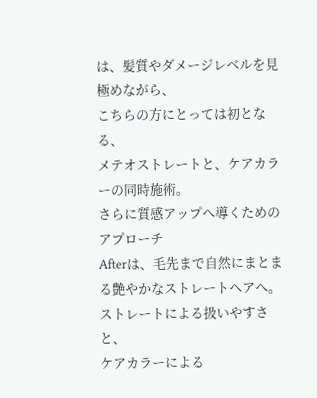は、髪質やダメージレベルを見極めながら、
こちらの方にとっては初となる、
メテオストレートと、ケアカラーの同時施術。
さらに質感アップへ導くためのアプローチ
Afterは、毛先まで自然にまとまる艶やかなストレートヘアへ。
ストレートによる扱いやすさと、
ケアカラーによる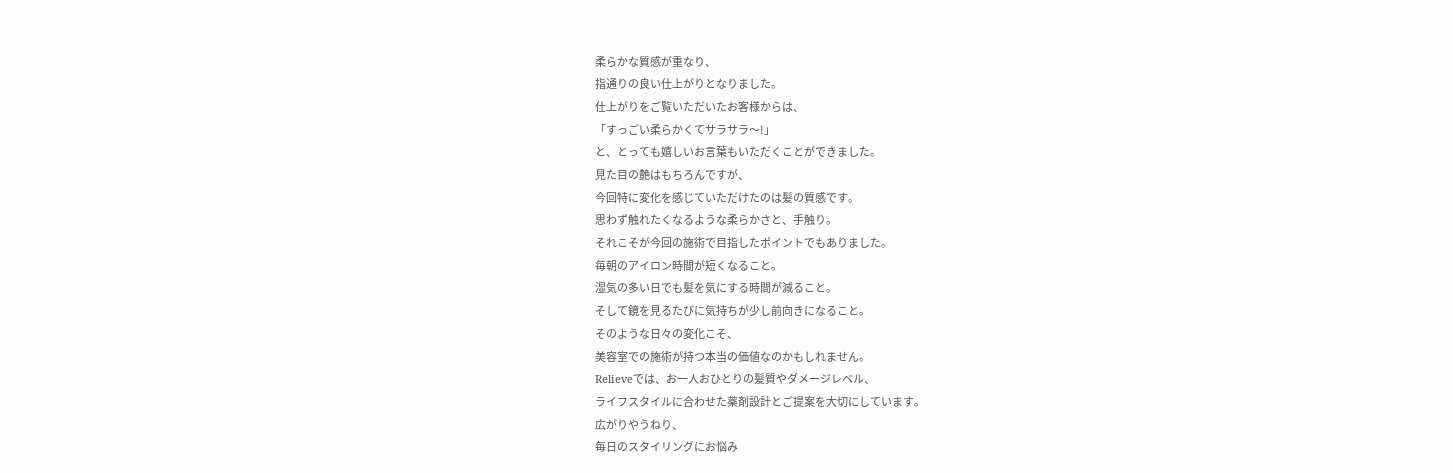柔らかな質感が重なり、
指通りの良い仕上がりとなりました。
仕上がりをご覧いただいたお客様からは、
「すっごい柔らかくてサラサラ〜!」
と、とっても嬉しいお言葉もいただくことができました。
見た目の艶はもちろんですが、
今回特に変化を感じていただけたのは髪の質感です。
思わず触れたくなるような柔らかさと、手触り。
それこそが今回の施術で目指したポイントでもありました。
毎朝のアイロン時間が短くなること。
湿気の多い日でも髪を気にする時間が減ること。
そして鏡を見るたびに気持ちが少し前向きになること。
そのような日々の変化こそ、
美容室での施術が持つ本当の価値なのかもしれません。
Relieveでは、お一人おひとりの髪質やダメージレベル、
ライフスタイルに合わせた薬剤設計とご提案を大切にしています。
広がりやうねり、
毎日のスタイリングにお悩み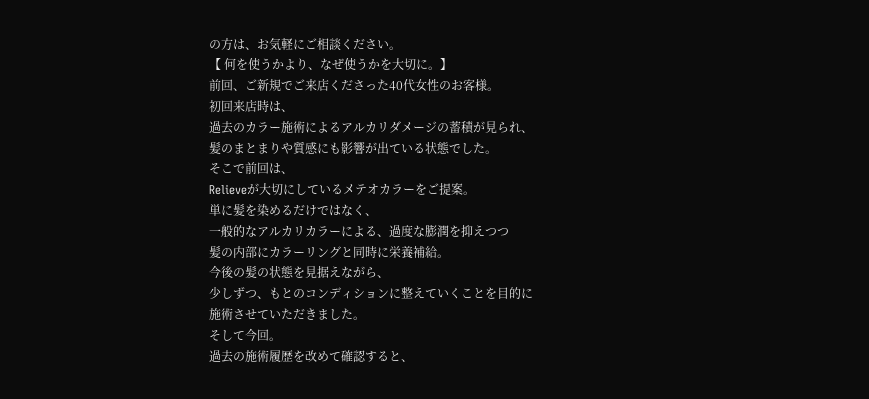の方は、お気軽にご相談ください。
【 何を使うかより、なぜ使うかを大切に。】
前回、ご新規でご来店くださった40代女性のお客様。
初回来店時は、
過去のカラー施術によるアルカリダメージの蓄積が見られ、
髪のまとまりや質感にも影響が出ている状態でした。
そこで前回は、
Relieveが大切にしているメテオカラーをご提案。
単に髪を染めるだけではなく、
一般的なアルカリカラーによる、過度な膨潤を抑えつつ
髪の内部にカラーリングと同時に栄養補給。
今後の髪の状態を見据えながら、
少しずつ、もとのコンディションに整えていくことを目的に
施術させていただきました。
そして今回。
過去の施術履歴を改めて確認すると、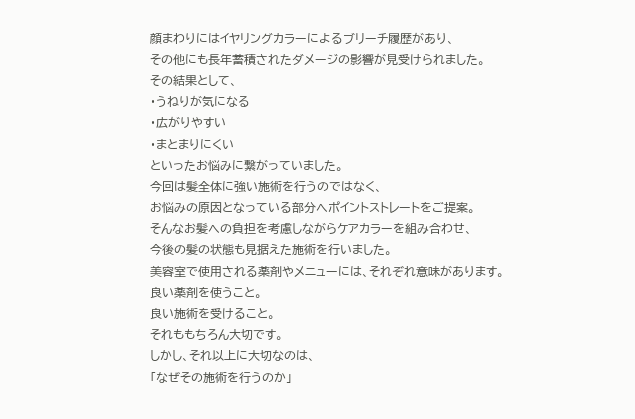顔まわりにはイヤリングカラーによるブリーチ履歴があり、
その他にも長年蓄積されたダメージの影響が見受けられました。
その結果として、
・うねりが気になる
・広がりやすい
・まとまりにくい
といったお悩みに繋がっていました。
今回は髪全体に強い施術を行うのではなく、
お悩みの原因となっている部分へポイントストレートをご提案。
そんなお髪への負担を考慮しながらケアカラーを組み合わせ、
今後の髪の状態も見据えた施術を行いました。
美容室で使用される薬剤やメニューには、それぞれ意味があります。
良い薬剤を使うこと。
良い施術を受けること。
それももちろん大切です。
しかし、それ以上に大切なのは、
「なぜその施術を行うのか」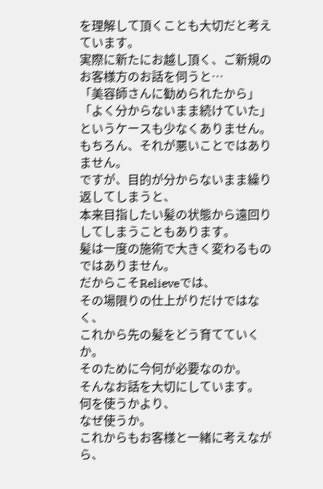を理解して頂くことも大切だと考えています。
実際に新たにお越し頂く、ご新規のお客様方のお話を伺うと…
「美容師さんに勧められたから」
「よく分からないまま続けていた」
というケースも少なくありません。
もちろん、それが悪いことではありません。
ですが、目的が分からないまま繰り返してしまうと、
本来目指したい髪の状態から遠回りしてしまうこともあります。
髪は一度の施術で大きく変わるものではありません。
だからこそRelieveでは、
その場限りの仕上がりだけではなく、
これから先の髪をどう育てていくか。
そのために今何が必要なのか。
そんなお話を大切にしています。
何を使うかより、
なぜ使うか。
これからもお客様と一緒に考えながら、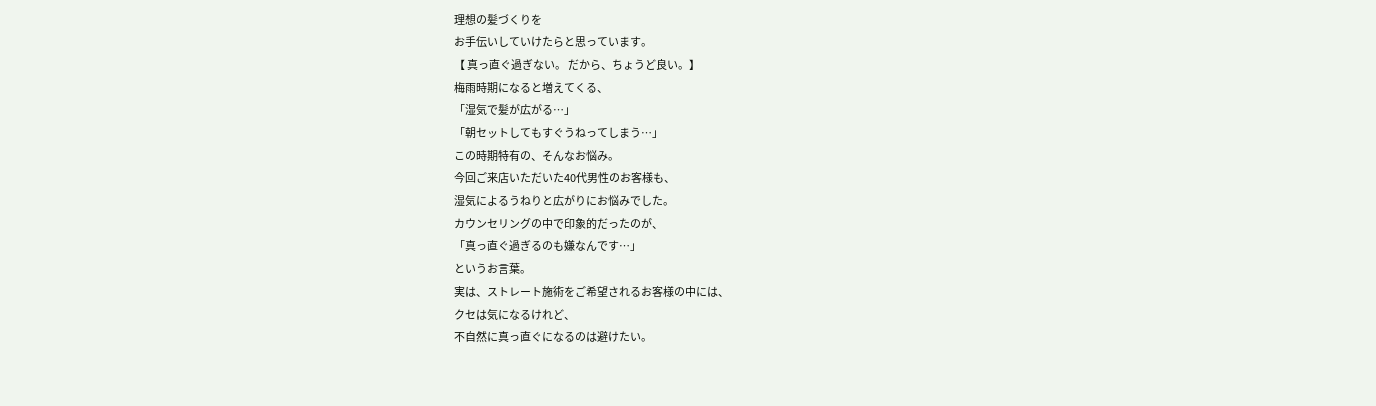理想の髪づくりを
お手伝いしていけたらと思っています。
【 真っ直ぐ過ぎない。 だから、ちょうど良い。】
梅雨時期になると増えてくる、
「湿気で髪が広がる…」
「朝セットしてもすぐうねってしまう…」
この時期特有の、そんなお悩み。
今回ご来店いただいた40代男性のお客様も、
湿気によるうねりと広がりにお悩みでした。
カウンセリングの中で印象的だったのが、
「真っ直ぐ過ぎるのも嫌なんです…」
というお言葉。
実は、ストレート施術をご希望されるお客様の中には、
クセは気になるけれど、
不自然に真っ直ぐになるのは避けたい。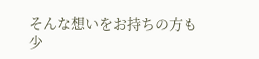そんな想いをお持ちの方も少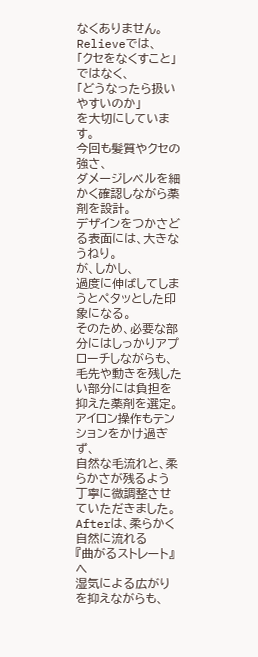なくありません。
Relieveでは、
「クセをなくすこと」
ではなく、
「どうなったら扱いやすいのか」
を大切にしています。
今回も髪質やクセの強さ、
ダメージレベルを細かく確認しながら薬剤を設計。
デザインをつかさどる表面には、大きなうねり。
が、しかし、
過度に伸ばしてしまうとペタッとした印象になる。
そのため、必要な部分にはしっかりアプローチしながらも、
毛先や動きを残したい部分には負担を抑えた薬剤を選定。
アイロン操作もテンションをかけ過ぎず、
自然な毛流れと、柔らかさが残るよう
丁寧に微調整させていただきました。
Afterは、柔らかく自然に流れる
『曲がるストレート』へ
湿気による広がりを抑えながらも、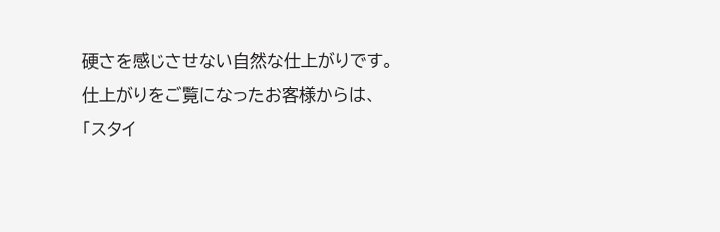硬さを感じさせない自然な仕上がりです。
仕上がりをご覧になったお客様からは、
「スタイ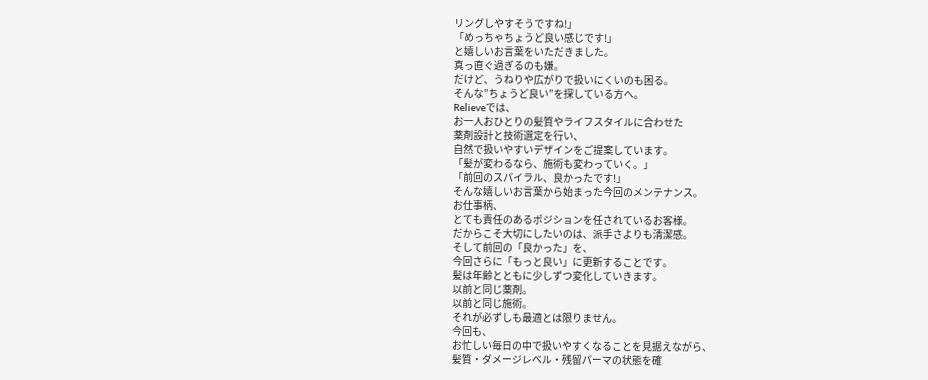リングしやすそうですね!」
「めっちゃちょうど良い感じです!」
と嬉しいお言葉をいただきました。
真っ直ぐ過ぎるのも嫌。
だけど、うねりや広がりで扱いにくいのも困る。
そんな”ちょうど良い”を探している方へ。
Relieveでは、
お一人おひとりの髪質やライフスタイルに合わせた
薬剤設計と技術選定を行い、
自然で扱いやすいデザインをご提案しています。
「髪が変わるなら、施術も変わっていく。」
「前回のスパイラル、良かったです!」
そんな嬉しいお言葉から始まった今回のメンテナンス。
お仕事柄、
とても責任のあるポジションを任されているお客様。
だからこそ大切にしたいのは、派手さよりも清潔感。
そして前回の「良かった」を、
今回さらに「もっと良い」に更新することです。
髪は年齢とともに少しずつ変化していきます。
以前と同じ薬剤。
以前と同じ施術。
それが必ずしも最適とは限りません。
今回も、
お忙しい毎日の中で扱いやすくなることを見据えながら、
髪質・ダメージレベル・残留パーマの状態を確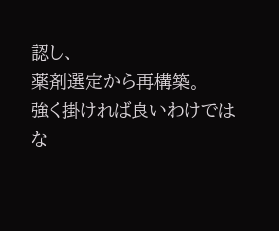認し、
薬剤選定から再構築。
強く掛ければ良いわけではな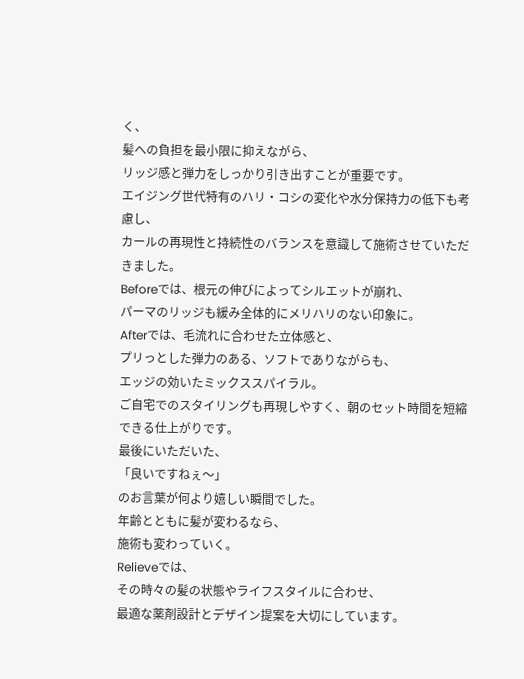く、
髪への負担を最小限に抑えながら、
リッジ感と弾力をしっかり引き出すことが重要です。
エイジング世代特有のハリ・コシの変化や水分保持力の低下も考慮し、
カールの再現性と持続性のバランスを意識して施術させていただきました。
Beforeでは、根元の伸びによってシルエットが崩れ、
パーマのリッジも緩み全体的にメリハリのない印象に。
Afterでは、毛流れに合わせた立体感と、
プリっとした弾力のある、ソフトでありながらも、
エッジの効いたミックススパイラル。
ご自宅でのスタイリングも再現しやすく、朝のセット時間を短縮できる仕上がりです。
最後にいただいた、
「良いですねぇ〜」
のお言葉が何より嬉しい瞬間でした。
年齢とともに髪が変わるなら、
施術も変わっていく。
Relieveでは、
その時々の髪の状態やライフスタイルに合わせ、
最適な薬剤設計とデザイン提案を大切にしています。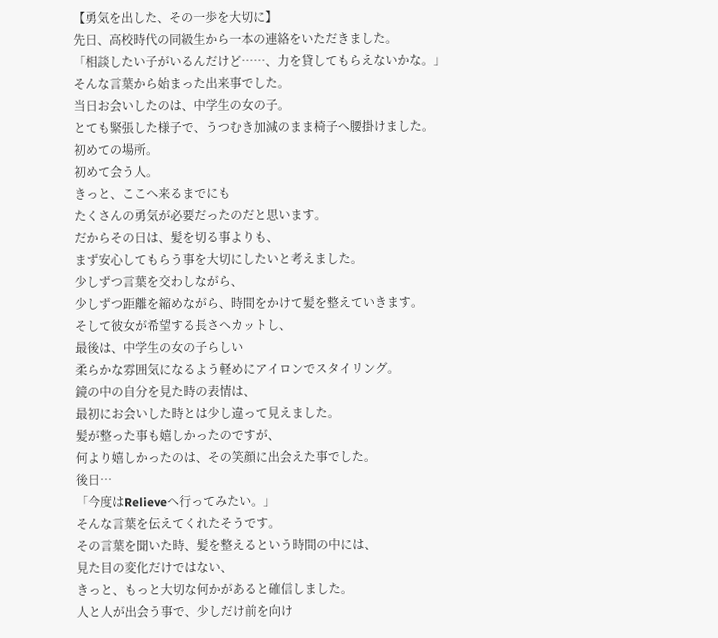【勇気を出した、その一歩を大切に】
先日、高校時代の同級生から一本の連絡をいただきました。
「相談したい子がいるんだけど……、力を貸してもらえないかな。」
そんな言葉から始まった出来事でした。
当日お会いしたのは、中学生の女の子。
とても緊張した様子で、うつむき加減のまま椅子へ腰掛けました。
初めての場所。
初めて会う人。
きっと、ここへ来るまでにも
たくさんの勇気が必要だったのだと思います。
だからその日は、髪を切る事よりも、
まず安心してもらう事を大切にしたいと考えました。
少しずつ言葉を交わしながら、
少しずつ距離を縮めながら、時間をかけて髪を整えていきます。
そして彼女が希望する長さへカットし、
最後は、中学生の女の子らしい
柔らかな雰囲気になるよう軽めにアイロンでスタイリング。
鏡の中の自分を見た時の表情は、
最初にお会いした時とは少し違って見えました。
髪が整った事も嬉しかったのですが、
何より嬉しかったのは、その笑顔に出会えた事でした。
後日…
「今度はRelieveへ行ってみたい。」
そんな言葉を伝えてくれたそうです。
その言葉を聞いた時、髪を整えるという時間の中には、
見た目の変化だけではない、
きっと、もっと大切な何かがあると確信しました。
人と人が出会う事で、少しだけ前を向け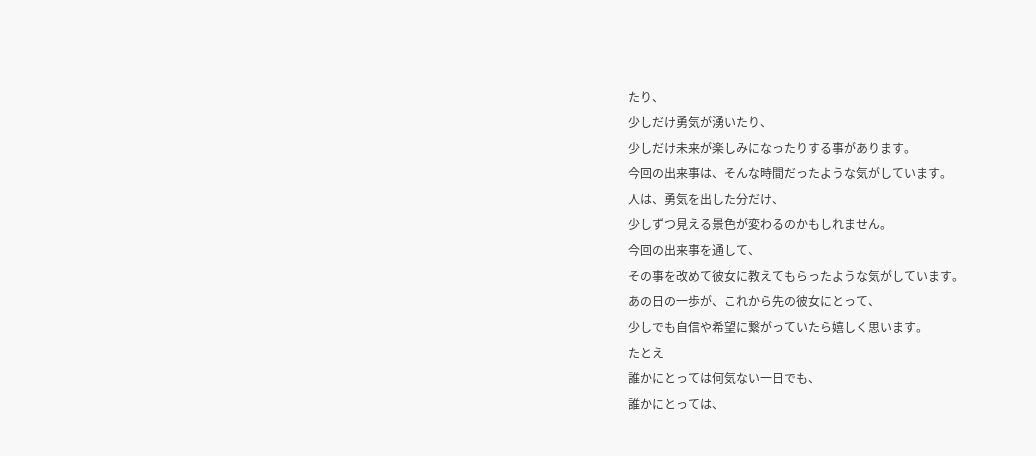たり、
少しだけ勇気が湧いたり、
少しだけ未来が楽しみになったりする事があります。
今回の出来事は、そんな時間だったような気がしています。
人は、勇気を出した分だけ、
少しずつ見える景色が変わるのかもしれません。
今回の出来事を通して、
その事を改めて彼女に教えてもらったような気がしています。
あの日の一歩が、これから先の彼女にとって、
少しでも自信や希望に繋がっていたら嬉しく思います。
たとえ
誰かにとっては何気ない一日でも、
誰かにとっては、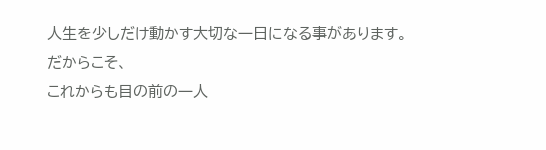人生を少しだけ動かす大切な一日になる事があります。
だからこそ、
これからも目の前の一人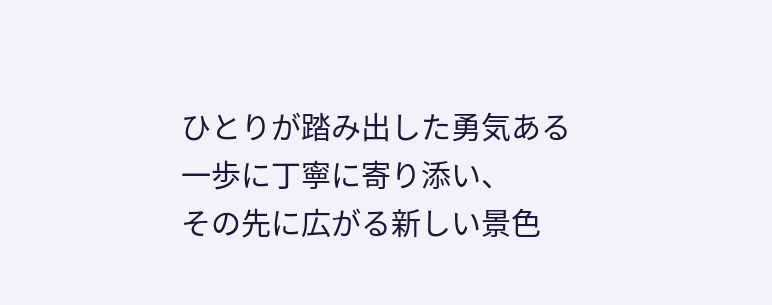ひとりが踏み出した勇気ある一歩に丁寧に寄り添い、
その先に広がる新しい景色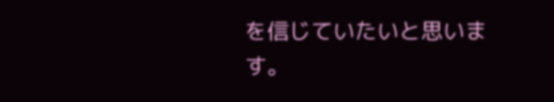を信じていたいと思います。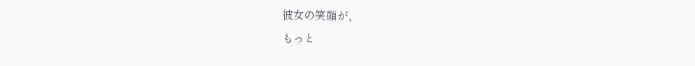彼女の笑顔が、
もっと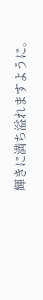輝きに満ち溢れますように。